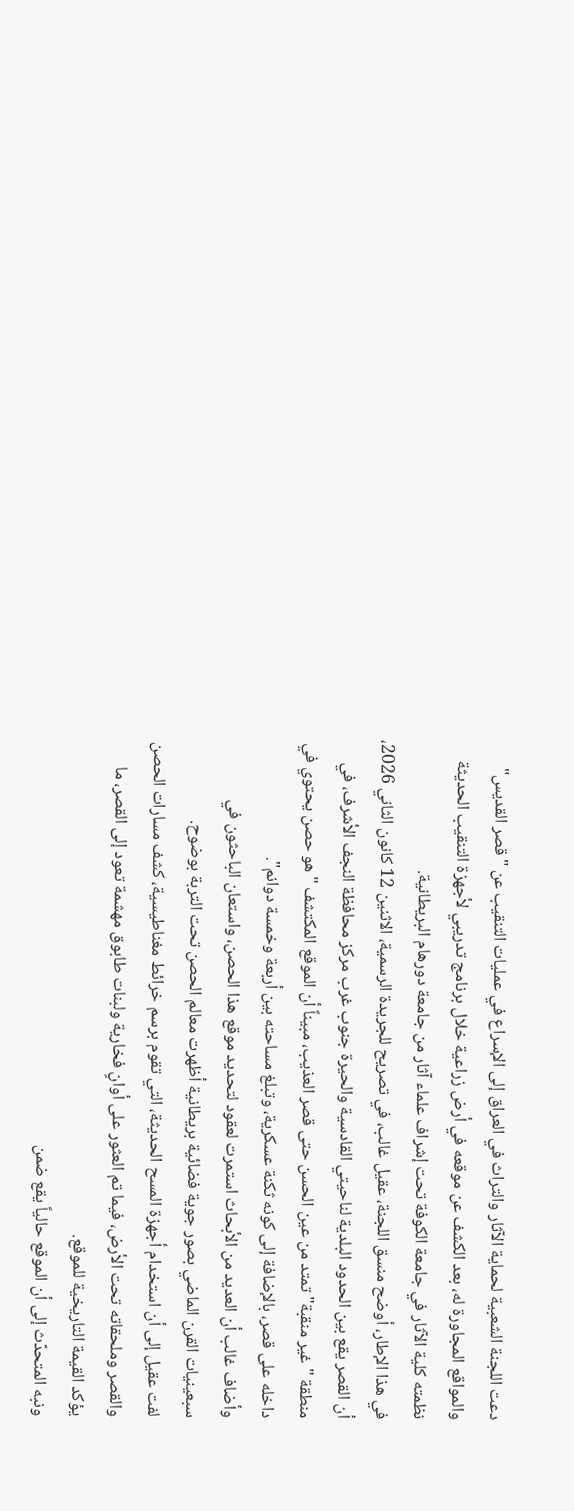دعت اللجنة الشعبية لحماية الآثار والتراث في العراق إلى الإسراع في عمليات التنقيب عن "قصر القديس" والمواقع المجاورة له، بعد الكشف عن موقعه في أرض زراعية خلال برنامج تدريبي لأجهزة التنقيب الحديثة نظمته كلية الآثار في جامعة الكوفة تحت إشراف علماء آثار من جامعة دورهام البريطانية.
في هذا الإطار، أوضح منسق اللجنة، عقيل غالب، في تصريح للجريدة الرسمية، الاثنين 12 كانون الثاني 2026، أن القصر يقع بين الحدود البلدية لناحيتي القادسية والحيرة جنوب غرب مركز محافظة النجف الأشرف، في منطقة "غير منقبة" تمتد من عين الحسن حتى قصر العذيب، مبيناً أن الموقع المكتشف "هو حصن يحتوي في داخله على قصر، بالإضافة إلى كونه ثكنة عسكرية، وتبلغ مساحته بين أربعة وخمسة دوانم".
وأضاف غالب أن العديد من الأبحاث استمرت لعقود لتحديد موقع هذا الحصن، واستعان الباحثون في سبعينيات القرن الماضي بصور جوية فضائية بريطانية أظهرت معالم الحصن تحت التربة بوضوح.
لفت عقيل إلى أن استخدام أجهزة المسح الحديثة، التي تقوم برسم خرائط مغناطيسية، كشف مسارات الحصن والقصر وملحقاته تحت الأرض، فيما تم العثور على أوانٍ فخارية ولبنات طابوق مهشمة تعود إلى القصر، ما يؤكد القيمة التاريخية للموقع.
ونبه المتحدّث إلى أن الموقع حالياً يقع ضمن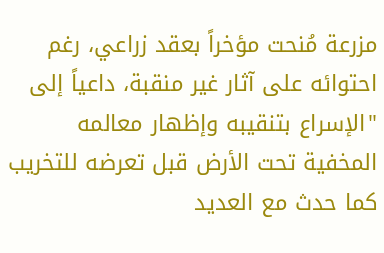مزرعة مُنحت مؤخراً بعقد زراعي، رغم احتوائه على آثار غير منقبة، داعياً إلى "الإسراع بتنقيبه وإظهار معالمه المخفية تحت الأرض قبل تعرضه للتخريب كما حدث مع العديد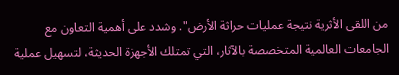من اللقى الأثرية نتيجة عمليات حراثة الأرض". وشدد على أهمية التعاون مع الجامعات العالمية المتخصصة بالآثار، التي تمتلك الأجهزة الحديثة، لتسهيل عملية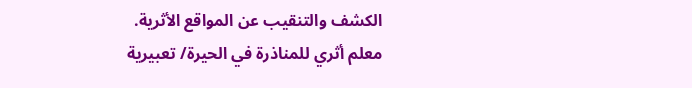الكشف والتنقيب عن المواقع الأثرية.
معلم أثري للمناذرة في الحيرة/ تعبيرية